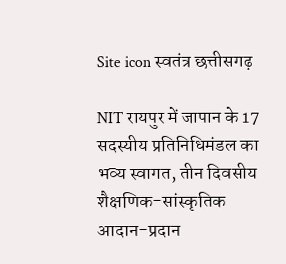Site icon स्वतंत्र छत्तीसगढ़

NIT रायपुर में जापान के 17 सदस्यीय प्रतिनिधिमंडल का भव्य स्वागत, तीन दिवसीय शैक्षणिक-सांस्कृतिक आदान-प्रदान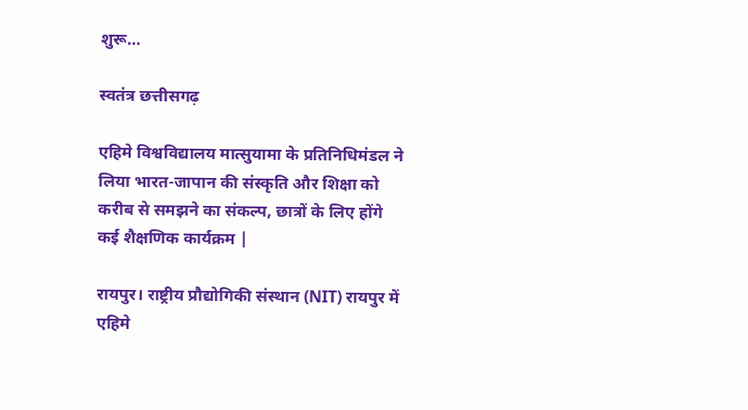शुरू…

स्वतंत्र छत्तीसगढ़

एहिमे विश्वविद्यालय मात्सुयामा के प्रतिनिधिमंडल ने लिया भारत-जापान की संस्कृति और शिक्षा को करीब से समझने का संकल्प, छात्रों के लिए होंगे कई शैक्षणिक कार्यक्रम |

रायपुर। राष्ट्रीय प्रौद्योगिकी संस्थान (NIT) रायपुर में एहिमे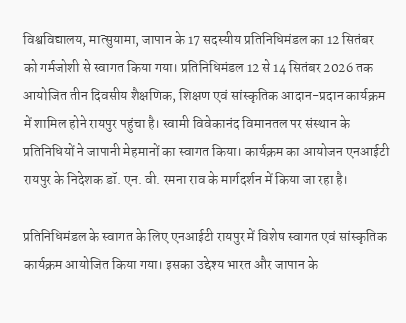विश्वविद्यालय, मात्सुयामा, जापान के 17 सदस्यीय प्रतिनिधिमंडल का 12 सितंबर को गर्मजोशी से स्वागत किया गया। प्रतिनिधिमंडल 12 से 14 सितंबर 2026 तक आयोजित तीन दिवसीय शैक्षणिक, शिक्षण एवं सांस्कृतिक आदान-प्रदान कार्यक्रम में शामिल होने रायपुर पहुंचा है। स्वामी विवेकानंद विमानतल पर संस्थान के प्रतिनिधियों ने जापानी मेहमानों का स्वागत किया। कार्यक्रम का आयोजन एनआईटी रायपुर के निदेशक डॉ. एन. वी. रमना राव के मार्गदर्शन में किया जा रहा है।

प्रतिनिधिमंडल के स्वागत के लिए एनआईटी रायपुर में विशेष स्वागत एवं सांस्कृतिक कार्यक्रम आयोजित किया गया। इसका उद्देश्य भारत और जापान के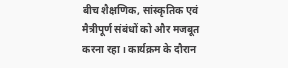बीच शैक्षणिक, सांस्कृतिक एवं मैत्रीपूर्ण संबंधों को और मजबूत करना रहा। कार्यक्रम के दौरान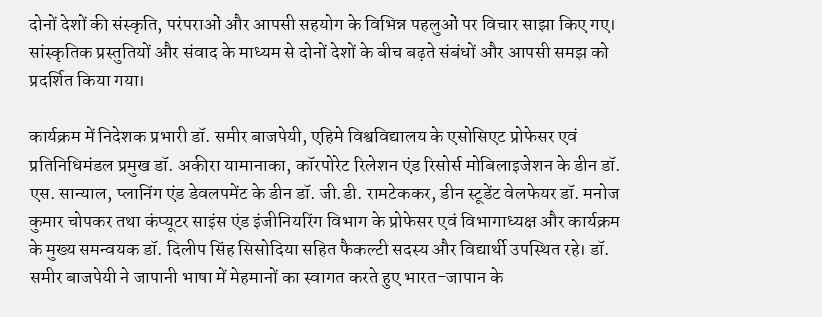दोनों देशों की संस्कृति, परंपराओं और आपसी सहयोग के विभिन्न पहलुओं पर विचार साझा किए गए। सांस्कृतिक प्रस्तुतियों और संवाद के माध्यम से दोनों देशों के बीच बढ़ते संबंधों और आपसी समझ को प्रदर्शित किया गया।

कार्यक्रम में निदेशक प्रभारी डॉ. समीर बाजपेयी, एहिमे विश्वविद्यालय के एसोसिएट प्रोफेसर एवं प्रतिनिधिमंडल प्रमुख डॉ. अकीरा यामानाका, कॉरपोरेट रिलेशन एंड रिसोर्स मोबिलाइजेशन के डीन डॉ. एस. सान्याल, प्लानिंग एंड डेवलपमेंट के डीन डॉ. जी.डी. रामटेककर, डीन स्टूडेंट वेलफेयर डॉ. मनोज कुमार चोपकर तथा कंप्यूटर साइंस एंड इंजीनियरिंग विभाग के प्रोफेसर एवं विभागाध्यक्ष और कार्यक्रम के मुख्य समन्वयक डॉ. दिलीप सिंह सिसोदिया सहित फैकल्टी सदस्य और विद्यार्थी उपस्थित रहे। डॉ. समीर बाजपेयी ने जापानी भाषा में मेहमानों का स्वागत करते हुए भारत-जापान के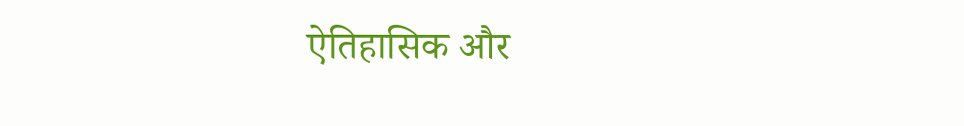ऐतिहासिक और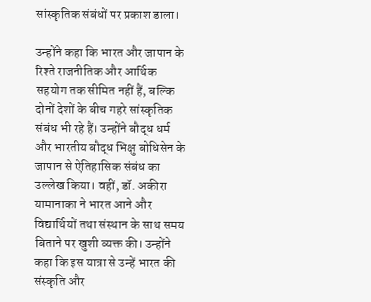सांस्कृतिक संबंधों पर प्रकाश डाला।

उन्होंने कहा कि भारत और जापान के रिश्ते राजनीतिक और आर्थिक सहयोग तक सीमित नहीं हैं, बल्कि दोनों देशों के बीच गहरे सांस्कृतिक संबंध भी रहे हैं। उन्होंने बौद्ध धर्म और भारतीय बौद्ध भिक्षु बोधिसेन के जापान से ऐतिहासिक संबंध का उल्लेख किया। वहीं, डॉ. अकीरा यामानाका ने भारत आने और विद्यार्थियों तथा संस्थान के साथ समय बिताने पर खुशी व्यक्त की। उन्होंने कहा कि इस यात्रा से उन्हें भारत की संस्कृति और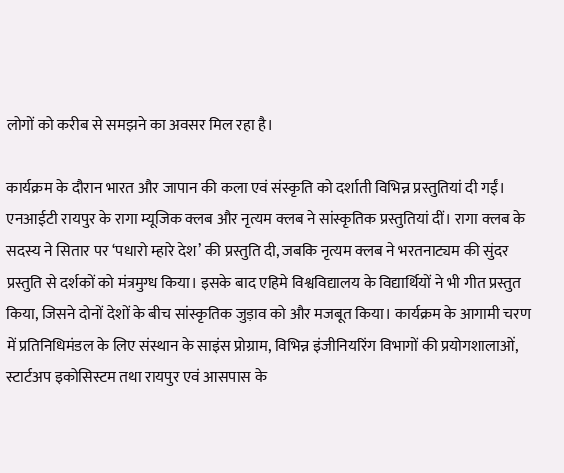लोगों को करीब से समझने का अवसर मिल रहा है।

कार्यक्रम के दौरान भारत और जापान की कला एवं संस्कृति को दर्शाती विभिन्न प्रस्तुतियां दी गईं। एनआईटी रायपुर के रागा म्यूजिक क्लब और नृत्यम क्लब ने सांस्कृतिक प्रस्तुतियां दीं। रागा क्लब के सदस्य ने सितार पर ‘पधारो म्हारे देश’ की प्रस्तुति दी, जबकि नृत्यम क्लब ने भरतनाट्यम की सुंदर प्रस्तुति से दर्शकों को मंत्रमुग्ध किया। इसके बाद एहिमे विश्वविद्यालय के विद्यार्थियों ने भी गीत प्रस्तुत किया, जिसने दोनों देशों के बीच सांस्कृतिक जुड़ाव को और मजबूत किया। कार्यक्रम के आगामी चरण में प्रतिनिधिमंडल के लिए संस्थान के साइंस प्रोग्राम, विभिन्न इंजीनियरिंग विभागों की प्रयोगशालाओं, स्टार्टअप इकोसिस्टम तथा रायपुर एवं आसपास के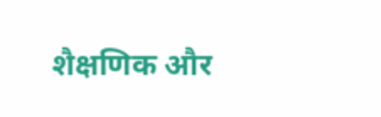शैक्षणिक और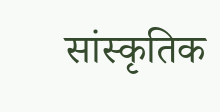सांस्कृतिक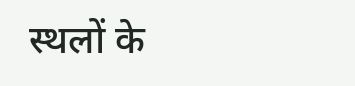स्थलों के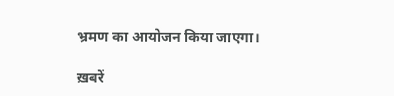भ्रमण का आयोजन किया जाएगा।

ख़बरें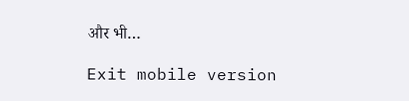और भी…

Exit mobile version